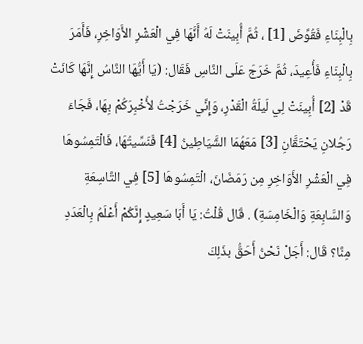بِالْبِنَاءِ فَقُوِّضَ [1] ، ثُمَّ أُبِينَتْ لَهُ أَنَّهَا فِي الْعَشْرِ الأَوَاخِرِ، فَأَمَرَ بِالْبِنَاءِ فَأُعِيدَ، ثُمَّ خَرَجَ عَلَى النَّاسِ فَقَال: (يَا أَيُّهَا النَّاسُ إِنَّهَا كَانَتْ قَدْ [2] أُبِينَتْ لِي لَيلَةُ الْقَدْرِ، وَإِنِّي خَرَجْتُ لأُخْبِرَكُمْ بِهَا، فَجَاءَ رَجُلانِ يَحْتَقَّانِ [3] مَعَهُمَا الشَّيَاطِينُ [4] فَنَسِّيتُهَا، فَالْتَمِسُوهَا فِي الْعَشْرِ الأَوَاخِرِ مِن رَمَضَانَ، الْتَمِسُوهَا [5] فِي التَّاسِعَةِ وَالسَّابِعَةِ وَالْخَامِسَةِ) . قَال قُلْتُ: يَا أَبَا سَعِيدٍ إِنَّكُمْ أَعْلَمُ بِالْعَدَدِ مِنَّا؟ قَال: أَجَلْ نَحْنُ أَحَقُّ بذَلِكَ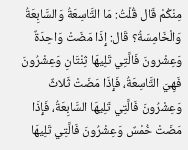مِنْكُمْ قَال قُلْتُ: مَا التَّاسِعَةُ وَالسَّابِعَةُ وَالْخَامِسَةُ؟ قَال: إِذَا مَضَتْ وَاحِدَةٌ وَعِشْرونَ فَالَّتِي تَلِيهَا ثِنْتَانِ وَعِشْرُونَ فَهِيَ التَّاسِعَةُ، فَإِذَا مَضَتْ ثَلاثٌ وَعِشْرُونَ فَالَّتِي تَلِيهَا السَّابِعَةُ، فَإِذَا مَضَتْ خُمْسٌ وَعِشْرُونَ فَالَّتِي تَلِيهَا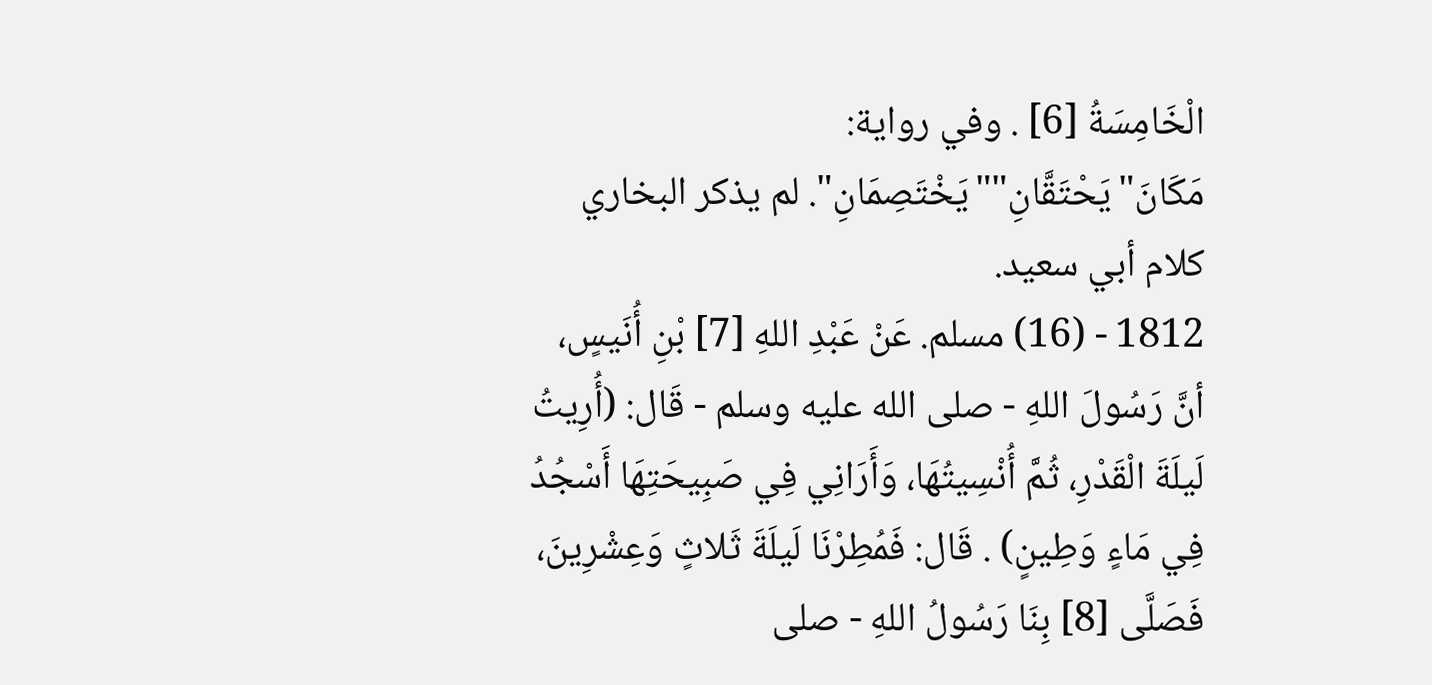الْخَامِسَةُ [6] . وفي رواية: مَكَانَ"يَحْتَقَّانِ""يَخْتَصِمَانِ". لم يذكر البخاري كلام أبي سعيد.
1812 - (16) مسلم. عَنْ عَبْدِ اللهِ [7] بْنِ أُنَيسٍ، أنَّ رَسُولَ اللهِ - صلى الله عليه وسلم - قَال: (أُرِيتُ لَيلَةَ الْقَدْرِ، ثُمَّ أُنْسِيتُهَا، وَأَرَانِي فِي صَبِيحَتِهَا أَسْجُدُ فِي مَاءٍ وَطِينٍ) . قَال: فَمُطِرْنَا لَيلَةَ ثَلاثٍ وَعِشْرِينَ، فَصَلَّى [8] بِنَا رَسُولُ اللهِ - صلى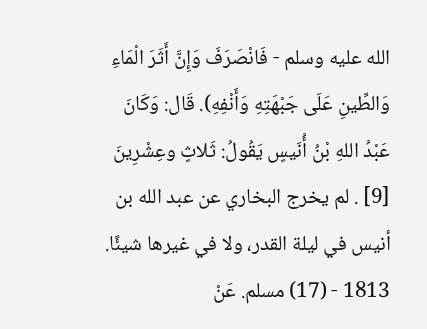الله عليه وسلم - فَانْصَرَفَ وَإِنَّ أَثَرَ الْمَاءِ وَالطِّينِ عَلَى جَبْهَتِهِ وَأَنْفِهِ). قَال: وَكَانَ عَبْدُ اللهِ بْنُ أُنَيسٍ يَقُولُ: ثَلاثٍ وعِشْرِينَ [9] . لم يخرج البخاري عن عبد الله بن أنيس في ليلة القدر، ولا في غيرها شيئًا.
1813 - (17) مسلم. عَنْ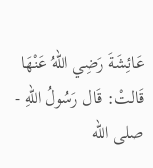عَائِشَةَ رَضِي اللهُ عَنْهَا قَالتْ: قَال رَسُولُ اللهِ - صلى الله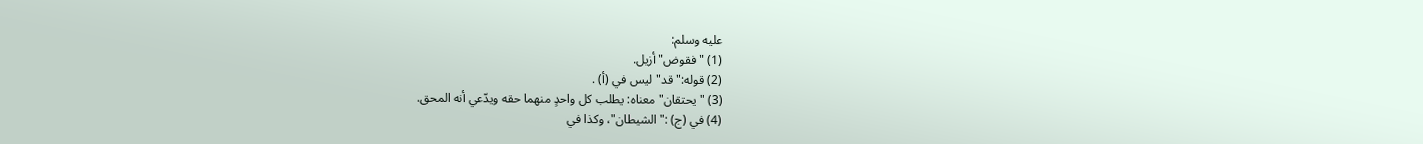عليه وسلم:
(1) "فقوض"أزيل.
(2) قوله:"قد"ليس في (أ) .
(3) "يحتقان"معناه: يطلب كل واحدٍ منهما حقه ويدّعي أنه المحق.
(4) في (ج) :"الشيطان"، وكذا في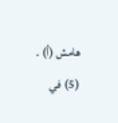هامش (أ) .
(5) في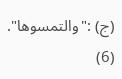(ج) :"والتمسوها".
(6)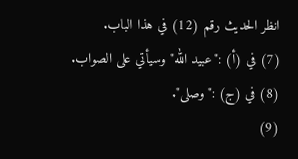انظر الحديث رقم (12) في هذا الباب.
(7) في (أ) :"عبيد الله"وسيأتي على الصواب.
(8) في (ج) :"وصلى".
(9)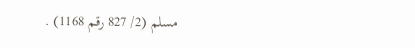مسلم (2/ 827 رقم 1168) .